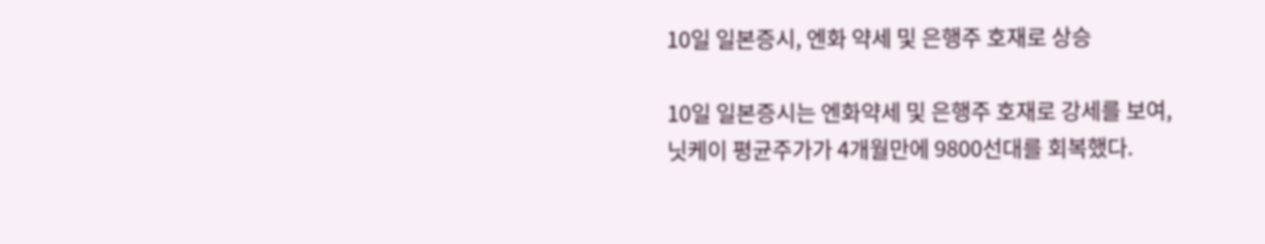10일 일본증시, 엔화 약세 및 은행주 호재로 상승

10일 일본증시는 엔화약세 및 은행주 호재로 강세를 보여, 닛케이 평균주가가 4개월만에 9800선대를 회복했다.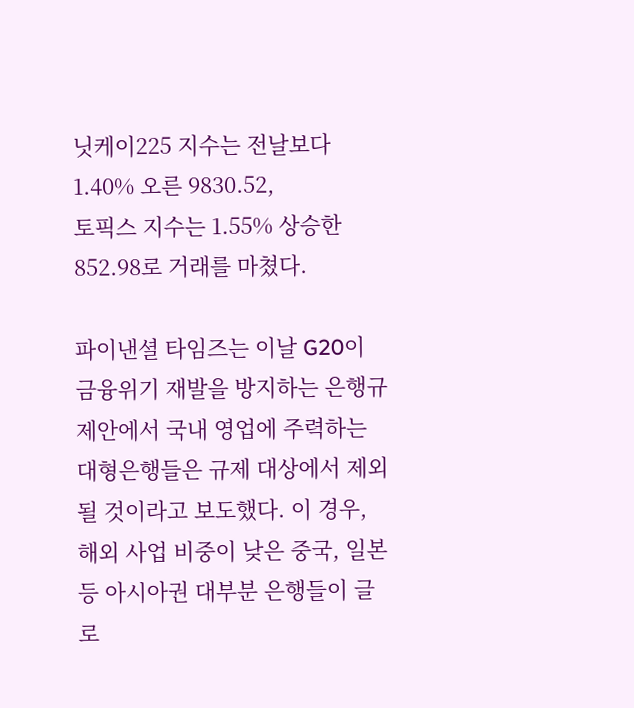닛케이225 지수는 전날보다 1.40% 오른 9830.52,
토픽스 지수는 1.55% 상승한 852.98로 거래를 마쳤다.

파이낸셜 타임즈는 이날 G20이 금융위기 재발을 방지하는 은행규제안에서 국내 영업에 주력하는 대형은행들은 규제 대상에서 제외될 것이라고 보도했다. 이 경우, 해외 사업 비중이 낮은 중국, 일본 등 아시아권 대부분 은행들이 글로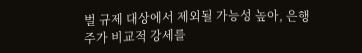벌 규제 대상에서 제외될 가능성 높아, 은행주가 비교적 강세를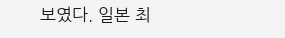보였다. 일본 최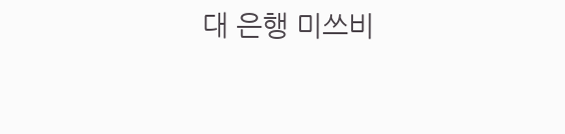대 은행 미쓰비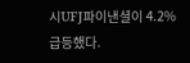시UFJ파이낸셜이 4.2% 급등했다.